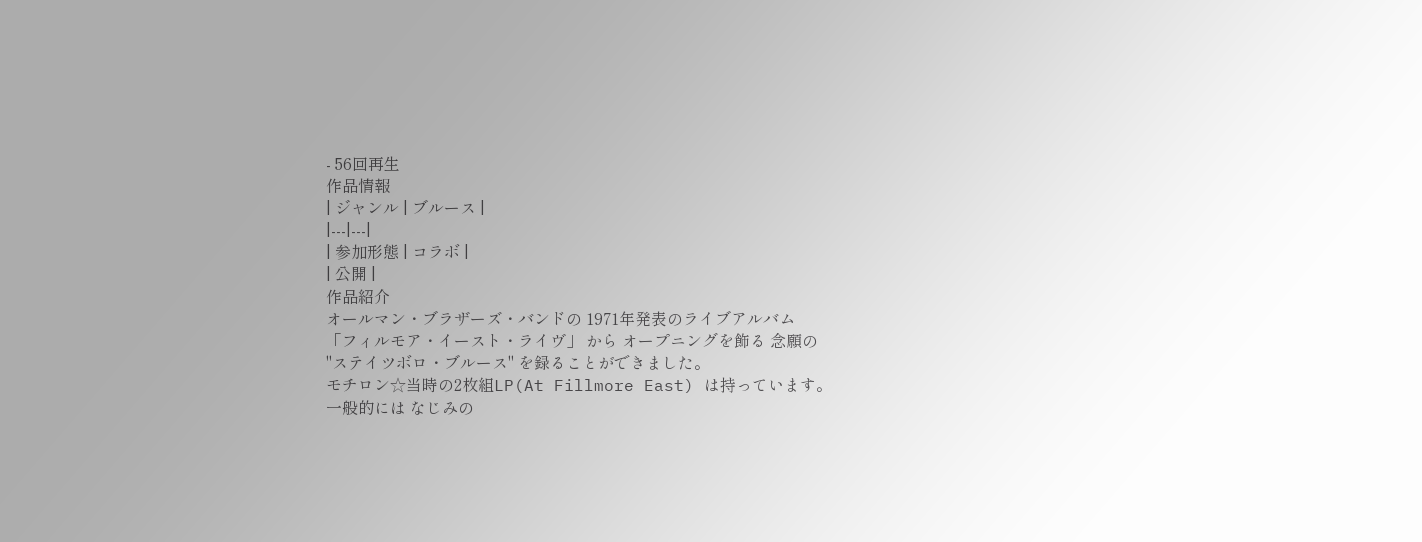- 56回再生
作品情報
| ジャンル | ブルース |
|---|---|
| 参加形態 | コラボ |
| 公開 |
作品紹介
オールマン・ブラザーズ・バンドの 1971年発表のライブアルバム
「フィルモア・イースト・ライヴ」 から オープニングを飾る 念願の
"ステイツボロ・ブルース" を録ることができました。
モチロン☆当時の2枚組LP(At Fillmore East) は持っています。
一般的には なじみの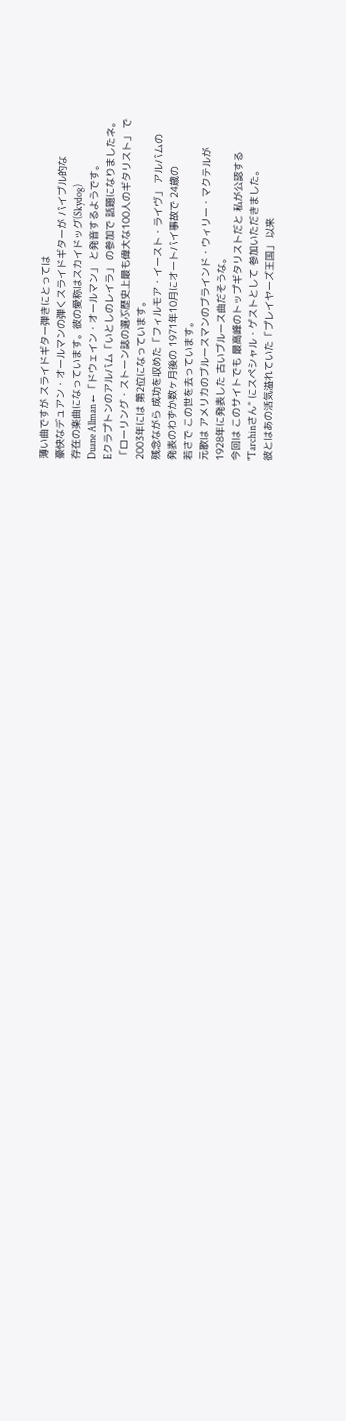薄い曲ですが スライドギター弾きにとっては
豪快なデュアン・オールマンの弾くスライドギターが バイブル的な
存在の楽曲になっています。彼の愛称はスカイドッグ(Skydog)
Duane Allman ← 「ドウェイン・オールマン」 と発音するようです。
Eクラプトンのアルバム「いとしのレイラ」 の参加で 話題になりましたネ。
「ローリング・ストーン誌の選ぶ歴史上最も偉大な100人のギタリスト」 で
2003年には 第2位になっています。
残念ながら 成功を収めた「フィルモア・イースト・ライヴ」 アルバムの
発表のわずか数ヶ月後の 1971年10月にオートバイ事故で 24歳の
若さで この世を去っています。
元歌は アメリカのブルースマンのブラインド・ウィリー・マクテルが
1928年に発表した 古いブルース曲だそうな。
今回は このサイトでも 最高峰のトップギタリストだと 私が公認する
"Tarchinさん" にスペシャル・ゲストとして 参加いただきました。
彼とはあの活気溢れていた「プレイヤーズ王国」 以来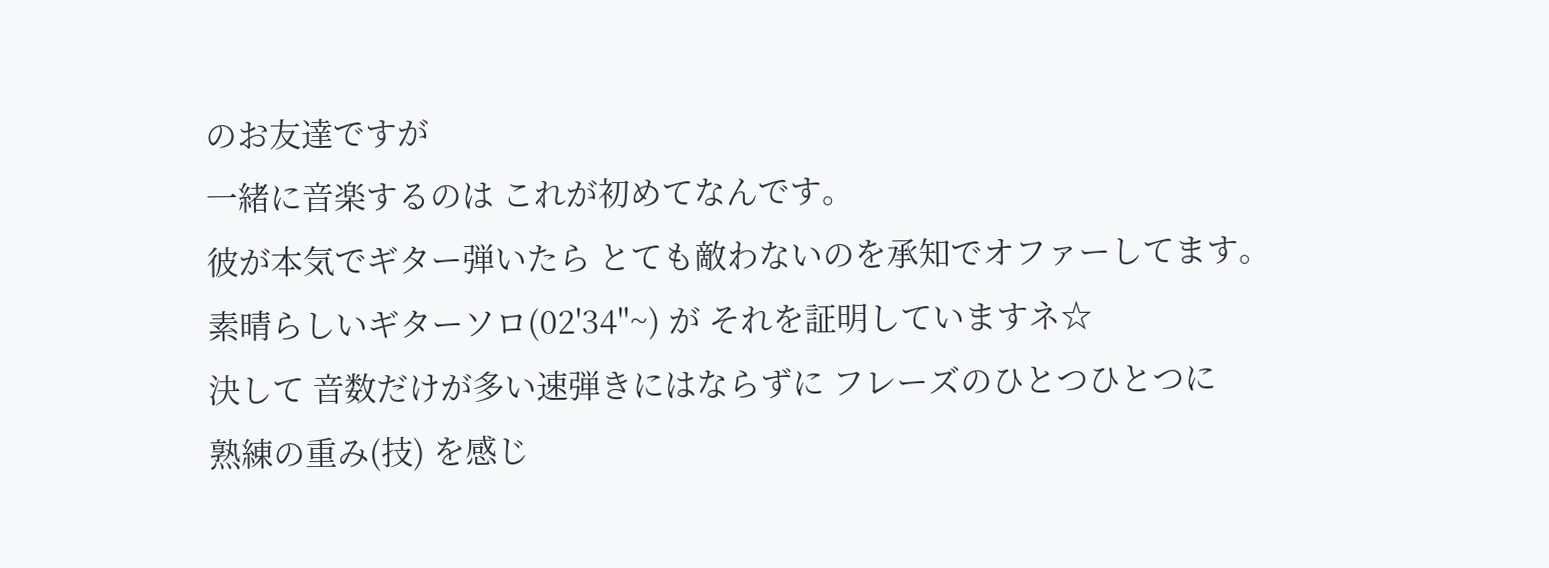のお友達ですが
一緒に音楽するのは これが初めてなんです。
彼が本気でギター弾いたら とても敵わないのを承知でオファーしてます。
素晴らしいギターソロ(02'34"~) が それを証明していますネ☆
決して 音数だけが多い速弾きにはならずに フレーズのひとつひとつに
熟練の重み(技) を感じ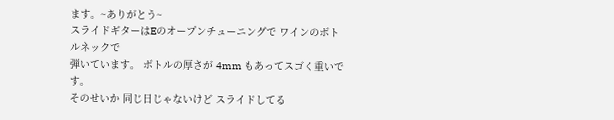ます。~ありがとう~
スライドギターはEのオープンチューニングで ワインのボトルネックで
弾いています。 ボトルの厚さが 4mm もあってスゴく重いです。
そのせいか 同じ日じゃないけど スライドしてる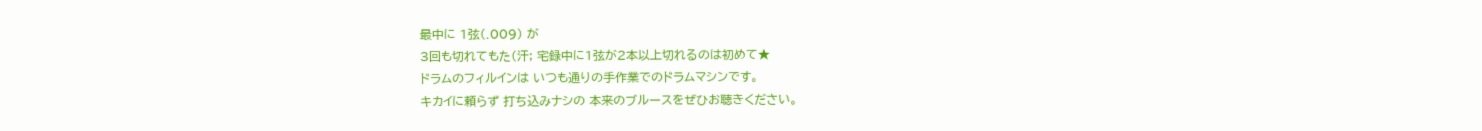最中に 1弦(.009) が
3回も切れてもた(汗; 宅録中に1弦が2本以上切れるのは初めて★
ドラムのフィルインは いつも通りの手作業でのドラムマシンです。
キカイに頼らず 打ち込みナシの 本来のブルースをぜひお聴きください。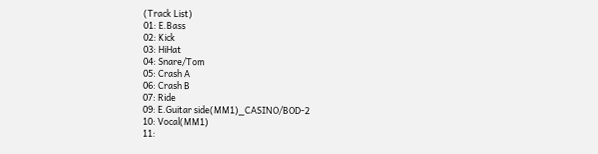(Track List)
01: E.Bass
02: Kick
03: HiHat
04: Snare/Tom
05: Crash A
06: Crash B
07: Ride
09: E.Guitar side(MM1)_CASINO/BOD-2
10: Vocal(MM1)
11: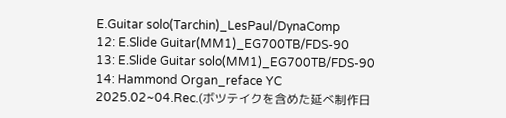E.Guitar solo(Tarchin)_LesPaul/DynaComp
12: E.Slide Guitar(MM1)_EG700TB/FDS-90
13: E.Slide Guitar solo(MM1)_EG700TB/FDS-90
14: Hammond Organ_reface YC
2025.02~04.Rec.(ボツテイクを含めた延べ制作日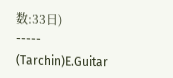数:33日)
-----
(Tarchin)E.Guitar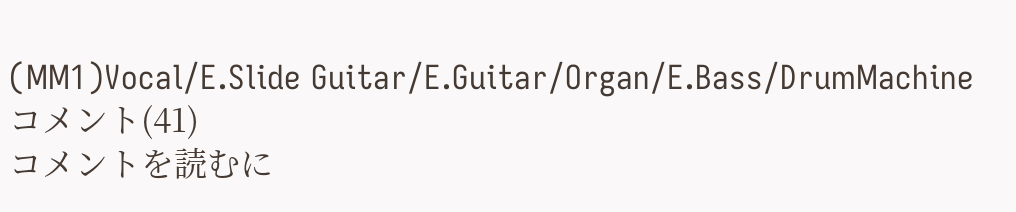(MM1)Vocal/E.Slide Guitar/E.Guitar/Organ/E.Bass/DrumMachine
コメント(41)
コメントを読むに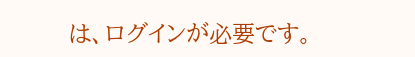は、ログインが必要です。